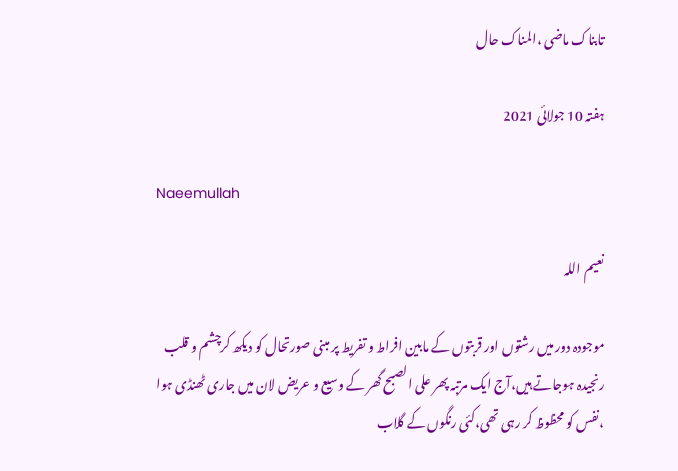تابناک ماضی ،المناک حال

ہفتہ 10 جولائی 2021

Naeemullah

نعیم اللہ

موجودہ دور میں رشتوں اور قربتوں کے مابین افراط و تفریط پر مبنی صورتحال کو دیکھ کرچشم و قلب رنجیدہ ہوجاتے ہیں،آج ایک مرتبہ پھر علی الصبح گھر کے وسیع و عریض لان میں جاری ٹھنڈی ہوا ،نفس کو محظوظ کر رہی تھی،کئی رنگوں کے گلاب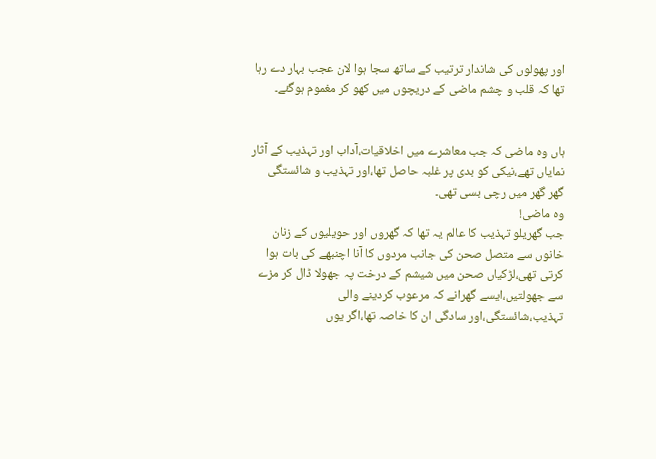اور پھولوں کی شاندار ترتیب کے ساتھ سجا ہوا لان عجب بہار دے رہا تھا کہ قلب و چشم ماضی کے دریچوں میں کھو کر مغموم ہوگئے۔


ہاں وہ ماضی کہ جب معاشرے میں اخلاقیات،آداب اور تہذیب کے آثار نمایاں تھے،نیکی کو بدی پر غلبہ حاصل تھا،اور تہذیب و شائستگی گھر گھر میں رچی بسی تھی۔
وہ ماضی!
جب گھریلو تہذیب کا عالم یہ تھا کہ گھروں اور حویلیوں کے زنان خانوں سے متصل صحن کی جانب مردوں کا آنا اچنبھے کی بات ہوا کرتی تھی،لڑکیاں صحن میں شیشم کے درخت پہ جھولا ڈال کر مزے سے جھولتیں،ایسے گھرانے کہ مرعوب کردینے والی تہذیب،شائستگی،اور سادگی ان کا خاصہ تھا،اگر یوں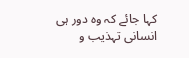کہا جائے کہ وہ دور ہی انسانی تہذیب و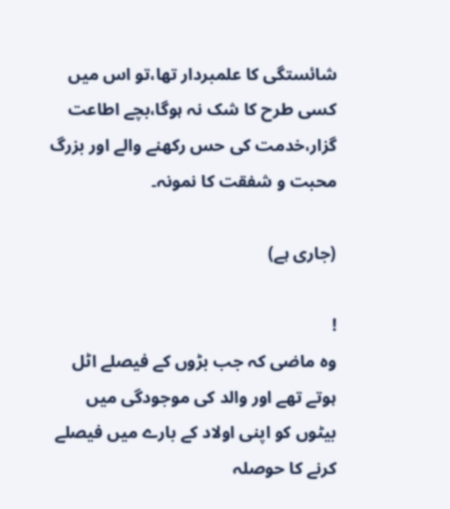شائستگی کا علمبردار تھا،تو اس میں کسی طرح کا شک نہ ہوگا،بچے اطاعت گزار،خدمت کی حس رکھنے والے اور بزرگ محبت و شفقت کا نمونہ۔

(جاری ہے)

!
وہ ماضی کہ جب بڑوں کے فیصلے اٹل ہوتے تھے اور والد کی موجودگی میں بیٹوں کو اپنی اولاد کے بارے میں فیصلے کرنے کا حوصلہ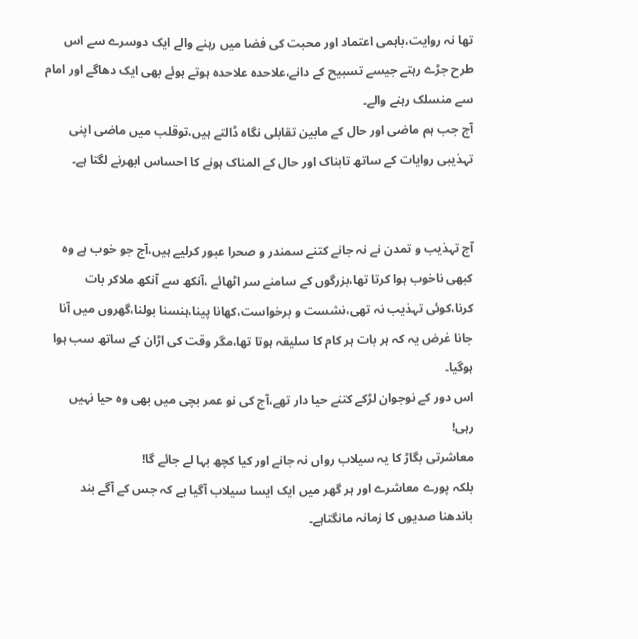تھا نہ روایت،باہمی اعتماد اور محبت کی فضا میں رہنے والے ایک دوسرے سے اس طرح جڑے رہتے جیسے تسبیح کے دانے،علاحدہ علاحدہ ہوتے ہوئے بھی ایک دھاگے اور امام سے منسلک رہنے والے۔
آج جب ہم ماضی اور حال کے مابین تقابلی نگاہ ڈالتے ہیں،توقلب میں ماضی اپنی تہذیبی روایات کے ساتھ تابناک اور حال کے المناک ہونے کا احساس ابھرنے لگتا ہے۔


آج تہذیب و تمدن نے نہ جانے کتنے سمندر و صحرا عبور کرلیے ہیں،آج جو خوب ہے وہ کبھی ناخوب ہوا کرتا تھا،بزرگوں کے سامنے سر اٹھائے ،آنکھ سے آنکھ ملاکر بات کرنا،کوئی تہذیب نہ تھی،نشست و برخواست،کھانا پینا،ہنسنا بولنا،گھروں میں آنا جانا غرض یہ کہ ہر بات ہر کام کا سلیقہ ہوتا تھا،مگر وقت کی اڑان کے ساتھ سب ہوا ہوگیا۔
اس دور کے نوجوان لڑکے کتنے حیا دار تھے،آج کی نو عمر بچی میں بھی وہ حیا نہیں رہی!
معاشرتی بگاڑ کا یہ سیلاب رواں نہ جانے اور کیا کچھ بہا لے جائے گا!
بلکہ پورے معاشرے اور ہر گھر میں ایک ایسا سیلاب آگیا ہے کہ جس کے آگے بند باندھنا صدیوں کا زمانہ مانگتاہے۔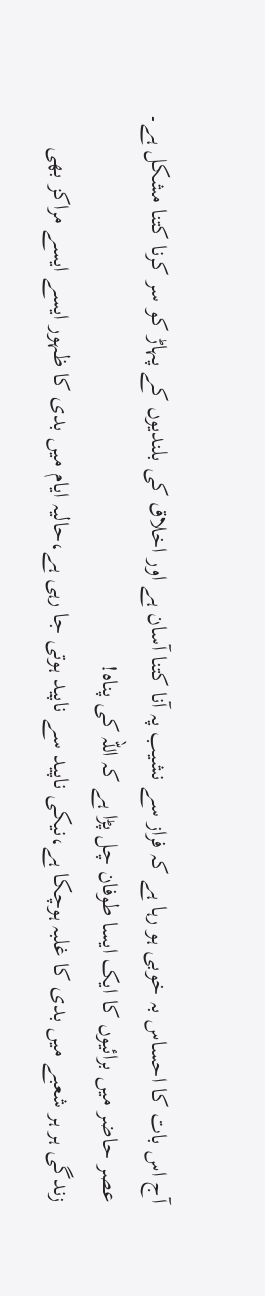آج اس بات کا احساس بہ خوبی ہو رہا ہے کہ فراز سے نشیب پہ آنا کتنا آسان ہے اور اخلاق کی بلندیوں کے پہاڑ کو سر کرنا کتنا مشکل ہے۔
عصر حاضر میں برائیوں کا ایک ایسا طوفان چل پڑا ہے کہ اللہ کی پناہ!
زندگی ہر ہر شعبے میں بدی کا غلبہ ہوچکا ہے،نیکی ناپید سے ناپید ہوتی جا رہی ہے،حالیہ ایام میں بدی کا ظہور ایسے ایسے مراکز بھی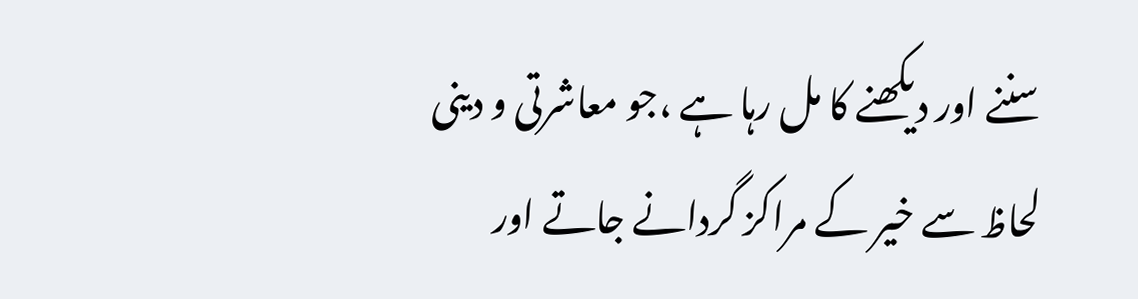سننے اور دیکھنے کا مل رہا ہے ،جو معاشرتی و دینی لحاظ سے خیر کے مراکز گردانے جاتے اور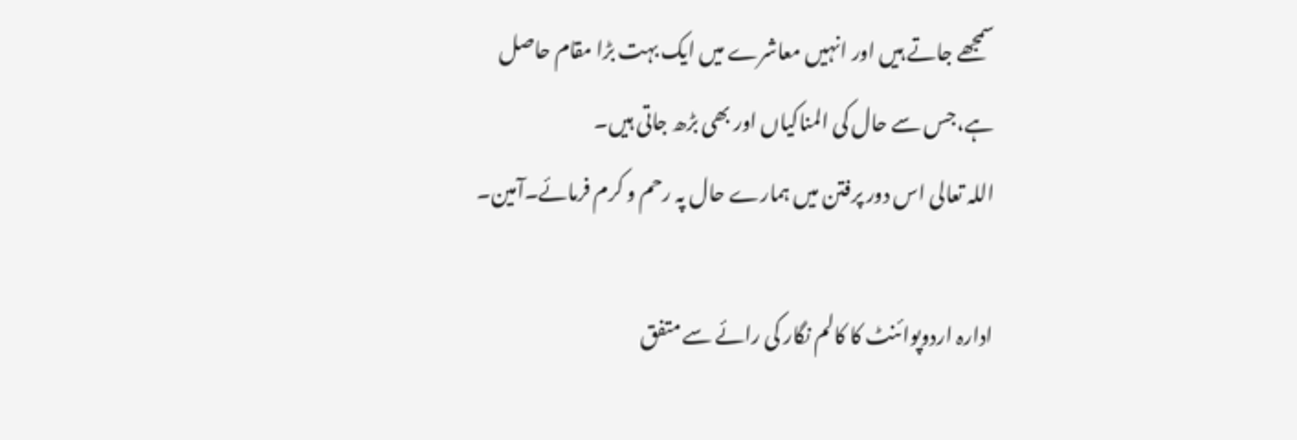سمجھے جاتے ہیں اور انہیں معاشرے میں ایک بہت بڑا مقام حاصل ہے،جس سے حال کی المناکیاں اور بھی بڑھ جاتی ہیں۔
اللہ تعالی اس دور پرفتن میں ہمارے حال پہ رحم و کرم فرمائے۔آمین۔

ادارہ اردوپوائنٹ کا کالم نگار کی رائے سے متفق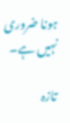ہونا ضروری نہیں ہے۔

تازہ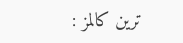ترین کالمز :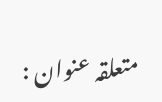متعلقہ عنوان :